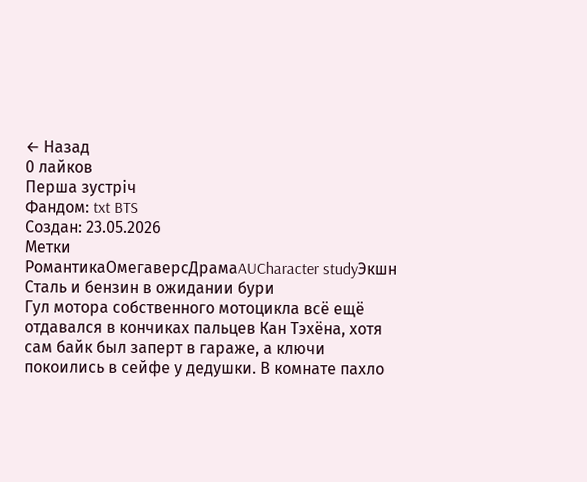← Назад
0 лайков
Перша зустріч
Фандом: txt BTS
Создан: 23.05.2026
Метки
РомантикаОмегаверсДрамаAUCharacter studyЭкшн
Сталь и бензин в ожидании бури
Гул мотора собственного мотоцикла всё ещё отдавался в кончиках пальцев Кан Тэхёна, хотя сам байк был заперт в гараже, а ключи покоились в сейфе у дедушки. В комнате пахло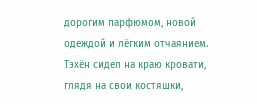дорогим парфюмом, новой одеждой и лёгким отчаянием.
Тэхён сидел на краю кровати, глядя на свои костяшки,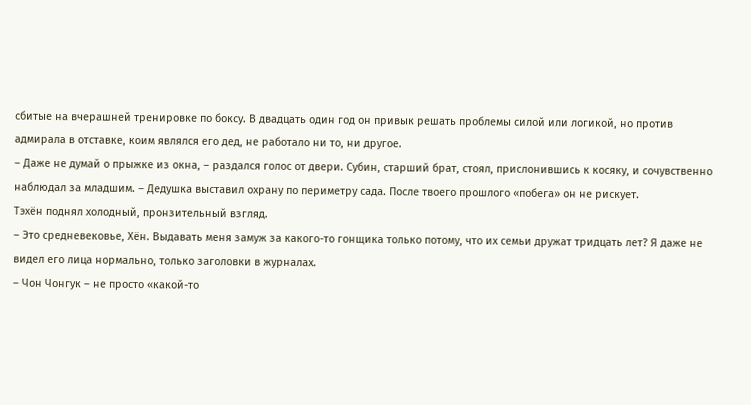сбитые на вчерашней тренировке по боксу. В двадцать один год он привык решать проблемы силой или логикой, но против адмирала в отставке, коим являлся его дед, не работало ни то, ни другое.
– Даже не думай о прыжке из окна, – раздался голос от двери. Субин, старший брат, стоял, прислонившись к косяку, и сочувственно наблюдал за младшим. – Дедушка выставил охрану по периметру сада. После твоего прошлого «побега» он не рискует.
Тэхён поднял холодный, пронзительный взгляд.
– Это средневековье, Хён. Выдавать меня замуж за какого-то гонщика только потому, что их семьи дружат тридцать лет? Я даже не видел его лица нормально, только заголовки в журналах.
– Чон Чонгук – не просто «какой-то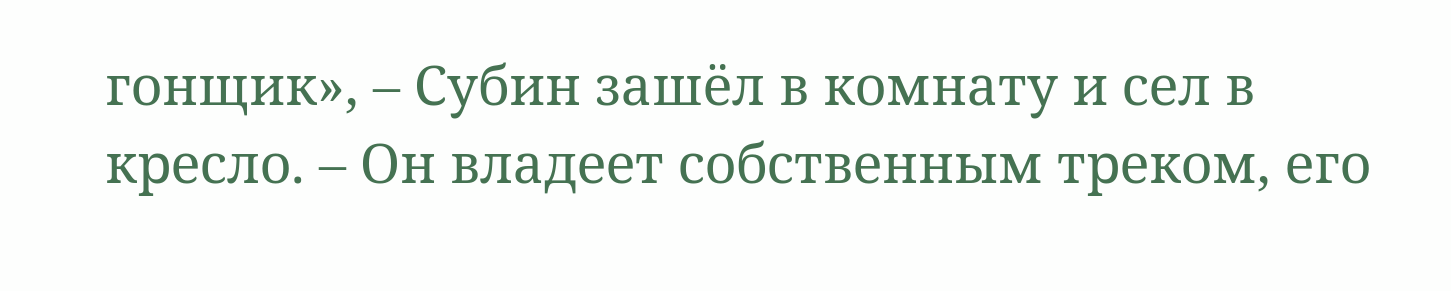гонщик», – Субин зашёл в комнату и сел в кресло. – Он владеет собственным треком, его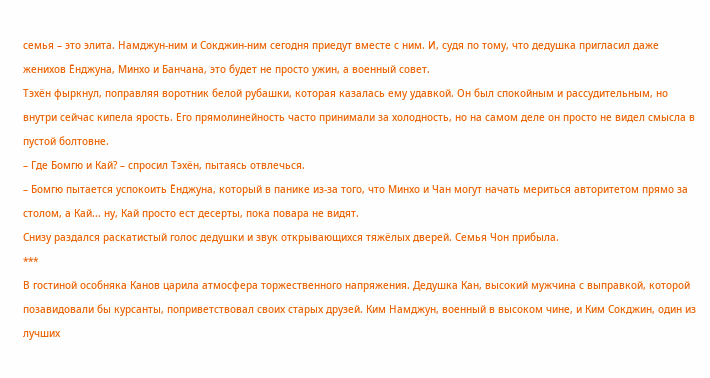семья – это элита. Намджун-ним и Сокджин-ним сегодня приедут вместе с ним. И, судя по тому, что дедушка пригласил даже женихов Ёнджуна, Минхо и Банчана, это будет не просто ужин, а военный совет.
Тэхён фыркнул, поправляя воротник белой рубашки, которая казалась ему удавкой. Он был спокойным и рассудительным, но внутри сейчас кипела ярость. Его прямолинейность часто принимали за холодность, но на самом деле он просто не видел смысла в пустой болтовне.
– Где Бомгю и Кай? – спросил Тэхён, пытаясь отвлечься.
– Бомгю пытается успокоить Ёнджуна, который в панике из-за того, что Минхо и Чан могут начать мериться авторитетом прямо за столом, а Кай... ну, Кай просто ест десерты, пока повара не видят.
Снизу раздался раскатистый голос дедушки и звук открывающихся тяжёлых дверей. Семья Чон прибыла.
***
В гостиной особняка Канов царила атмосфера торжественного напряжения. Дедушка Кан, высокий мужчина с выправкой, которой позавидовали бы курсанты, поприветствовал своих старых друзей. Ким Намджун, военный в высоком чине, и Ким Сокджин, один из лучших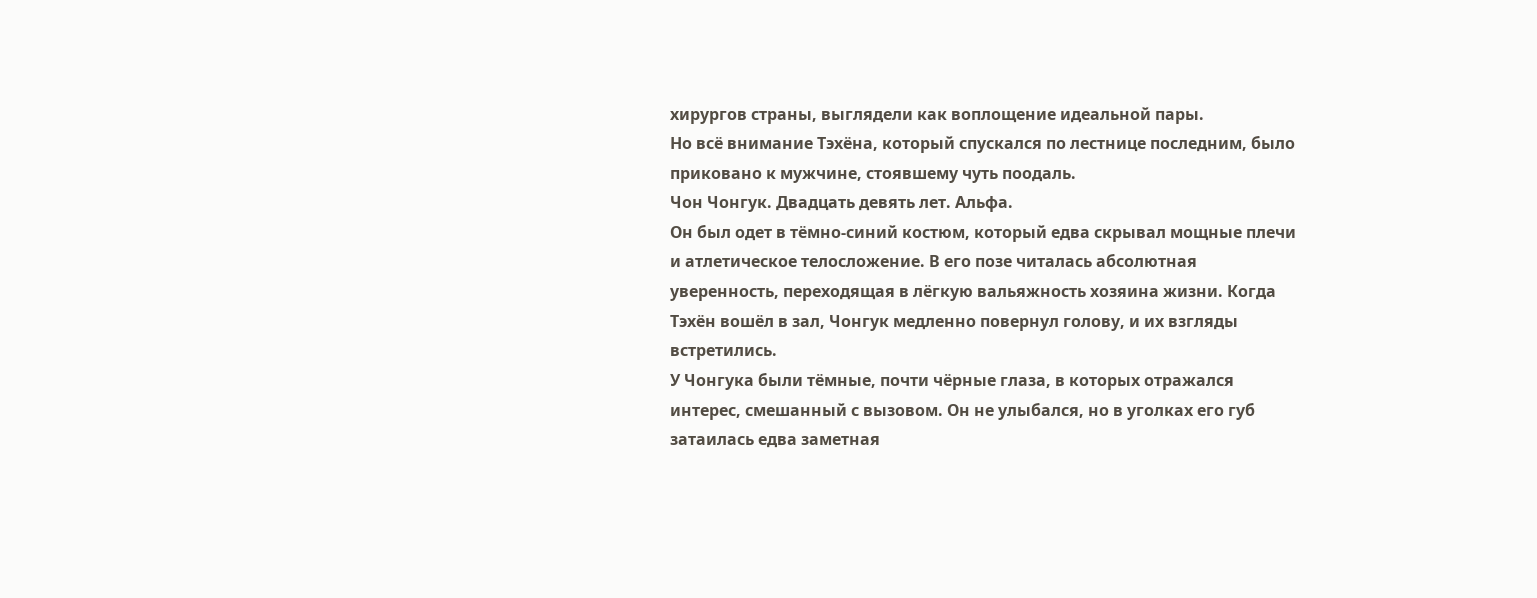хирургов страны, выглядели как воплощение идеальной пары.
Но всё внимание Тэхёна, который спускался по лестнице последним, было приковано к мужчине, стоявшему чуть поодаль.
Чон Чонгук. Двадцать девять лет. Альфа.
Он был одет в тёмно-синий костюм, который едва скрывал мощные плечи и атлетическое телосложение. В его позе читалась абсолютная уверенность, переходящая в лёгкую вальяжность хозяина жизни. Когда Тэхён вошёл в зал, Чонгук медленно повернул голову, и их взгляды встретились.
У Чонгука были тёмные, почти чёрные глаза, в которых отражался интерес, смешанный с вызовом. Он не улыбался, но в уголках его губ затаилась едва заметная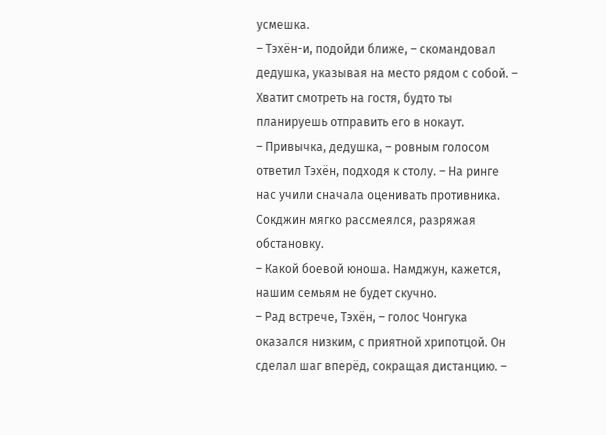усмешка.
– Тэхён-и, подойди ближе, – скомандовал дедушка, указывая на место рядом с собой. – Хватит смотреть на гостя, будто ты планируешь отправить его в нокаут.
– Привычка, дедушка, – ровным голосом ответил Тэхён, подходя к столу. – На ринге нас учили сначала оценивать противника.
Сокджин мягко рассмеялся, разряжая обстановку.
– Какой боевой юноша. Намджун, кажется, нашим семьям не будет скучно.
– Рад встрече, Тэхён, – голос Чонгука оказался низким, с приятной хрипотцой. Он сделал шаг вперёд, сокращая дистанцию. –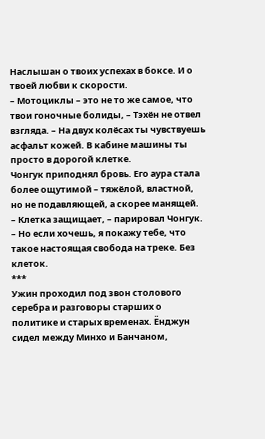Наслышан о твоих успехах в боксе. И о твоей любви к скорости.
– Мотоциклы – это не то же самое, что твои гоночные болиды, – Тэхён не отвел взгляда. – На двух колёсах ты чувствуешь асфальт кожей. В кабине машины ты просто в дорогой клетке.
Чонгук приподнял бровь. Его аура стала более ощутимой – тяжёлой, властной, но не подавляющей, а скорее манящей.
– Клетка защищает, – парировал Чонгук. – Но если хочешь, я покажу тебе, что такое настоящая свобода на треке. Без клеток.
***
Ужин проходил под звон столового серебра и разговоры старших о политике и старых временах. Ёнджун сидел между Минхо и Банчаном,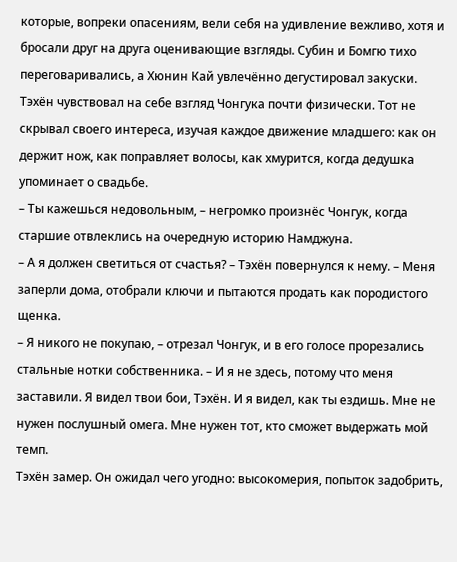которые, вопреки опасениям, вели себя на удивление вежливо, хотя и бросали друг на друга оценивающие взгляды. Субин и Бомгю тихо переговаривались, а Хюнин Кай увлечённо дегустировал закуски.
Тэхён чувствовал на себе взгляд Чонгука почти физически. Тот не скрывал своего интереса, изучая каждое движение младшего: как он держит нож, как поправляет волосы, как хмурится, когда дедушка упоминает о свадьбе.
– Ты кажешься недовольным, – негромко произнёс Чонгук, когда старшие отвлеклись на очередную историю Намджуна.
– А я должен светиться от счастья? – Тэхён повернулся к нему. – Меня заперли дома, отобрали ключи и пытаются продать как породистого щенка.
– Я никого не покупаю, – отрезал Чонгук, и в его голосе прорезались стальные нотки собственника. – И я не здесь, потому что меня заставили. Я видел твои бои, Тэхён. И я видел, как ты ездишь. Мне не нужен послушный омега. Мне нужен тот, кто сможет выдержать мой темп.
Тэхён замер. Он ожидал чего угодно: высокомерия, попыток задобрить,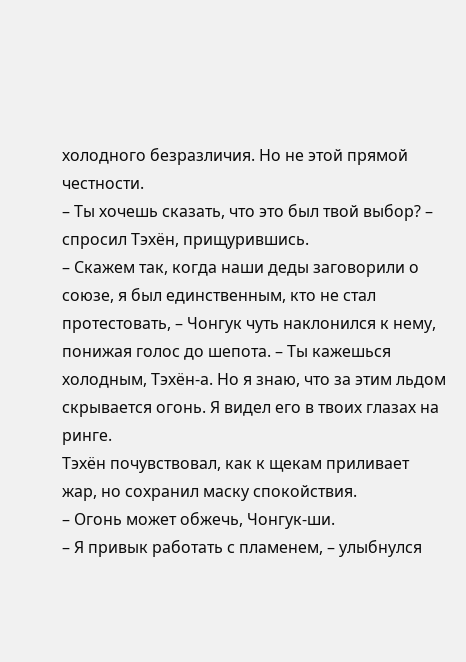холодного безразличия. Но не этой прямой честности.
– Ты хочешь сказать, что это был твой выбор? – спросил Тэхён, прищурившись.
– Скажем так, когда наши деды заговорили о союзе, я был единственным, кто не стал протестовать, – Чонгук чуть наклонился к нему, понижая голос до шепота. – Ты кажешься холодным, Тэхён-а. Но я знаю, что за этим льдом скрывается огонь. Я видел его в твоих глазах на ринге.
Тэхён почувствовал, как к щекам приливает жар, но сохранил маску спокойствия.
– Огонь может обжечь, Чонгук-ши.
– Я привык работать с пламенем, – улыбнулся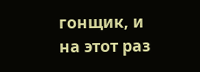гонщик, и на этот раз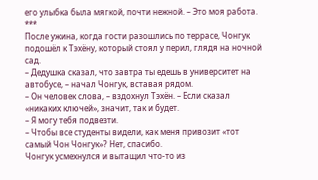его улыбка была мягкой, почти нежной. – Это моя работа.
***
После ужина, когда гости разошлись по террасе, Чонгук подошёл к Тэхёну, который стоял у перил, глядя на ночной сад.
– Дедушка сказал, что завтра ты едешь в университет на автобусе, – начал Чонгук, вставая рядом.
– Он человек слова, – вздохнул Тэхён. – Если сказал «никаких ключей», значит, так и будет.
– Я могу тебя подвезти.
– Чтобы все студенты видели, как меня привозит «тот самый Чон Чонгук»? Нет, спасибо.
Чонгук усмехнулся и вытащил что-то из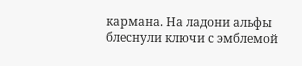кармана. На ладони альфы блеснули ключи с эмблемой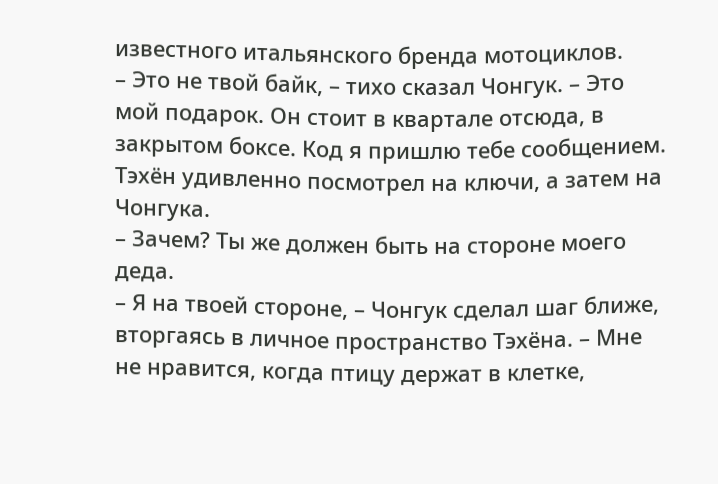известного итальянского бренда мотоциклов.
– Это не твой байк, – тихо сказал Чонгук. – Это мой подарок. Он стоит в квартале отсюда, в закрытом боксе. Код я пришлю тебе сообщением.
Тэхён удивленно посмотрел на ключи, а затем на Чонгука.
– Зачем? Ты же должен быть на стороне моего деда.
– Я на твоей стороне, – Чонгук сделал шаг ближе, вторгаясь в личное пространство Тэхёна. – Мне не нравится, когда птицу держат в клетке,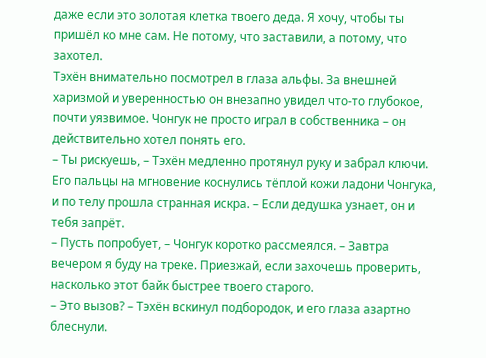даже если это золотая клетка твоего деда. Я хочу, чтобы ты пришёл ко мне сам. Не потому, что заставили, а потому, что захотел.
Тэхён внимательно посмотрел в глаза альфы. За внешней харизмой и уверенностью он внезапно увидел что-то глубокое, почти уязвимое. Чонгук не просто играл в собственника – он действительно хотел понять его.
– Ты рискуешь, – Тэхён медленно протянул руку и забрал ключи. Его пальцы на мгновение коснулись тёплой кожи ладони Чонгука, и по телу прошла странная искра. – Если дедушка узнает, он и тебя запрёт.
– Пусть попробует, – Чонгук коротко рассмеялся. – Завтра вечером я буду на треке. Приезжай, если захочешь проверить, насколько этот байк быстрее твоего старого.
– Это вызов? – Тэхён вскинул подбородок, и его глаза азартно блеснули.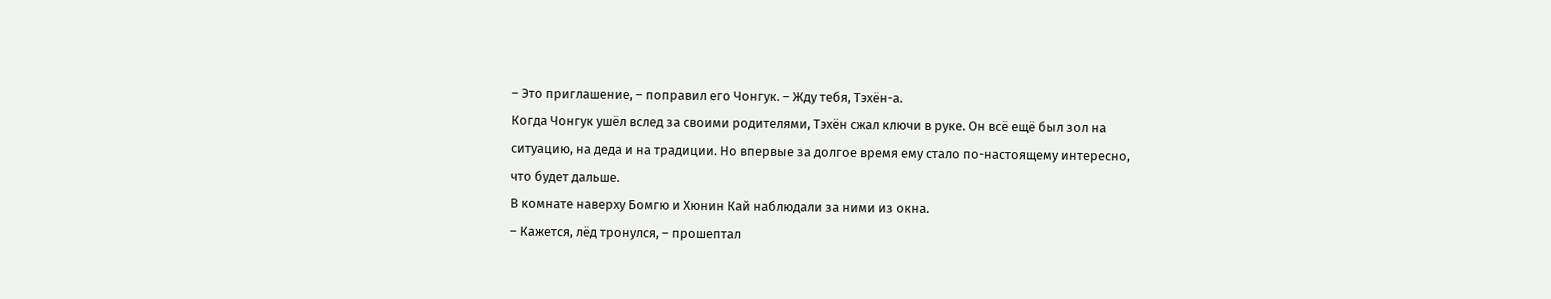– Это приглашение, – поправил его Чонгук. – Жду тебя, Тэхён-а.
Когда Чонгук ушёл вслед за своими родителями, Тэхён сжал ключи в руке. Он всё ещё был зол на ситуацию, на деда и на традиции. Но впервые за долгое время ему стало по-настоящему интересно, что будет дальше.
В комнате наверху Бомгю и Хюнин Кай наблюдали за ними из окна.
– Кажется, лёд тронулся, – прошептал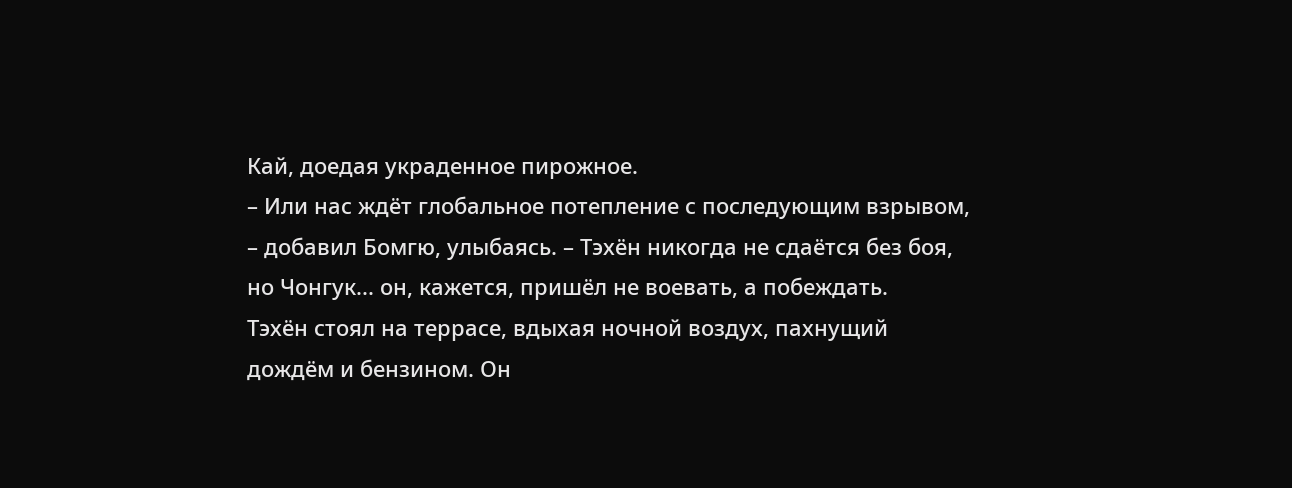Кай, доедая украденное пирожное.
– Или нас ждёт глобальное потепление с последующим взрывом, – добавил Бомгю, улыбаясь. – Тэхён никогда не сдаётся без боя, но Чонгук... он, кажется, пришёл не воевать, а побеждать.
Тэхён стоял на террасе, вдыхая ночной воздух, пахнущий дождём и бензином. Он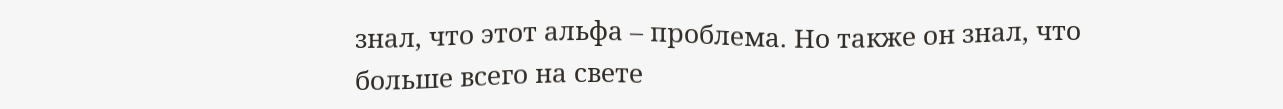знал, что этот альфа – проблема. Но также он знал, что больше всего на свете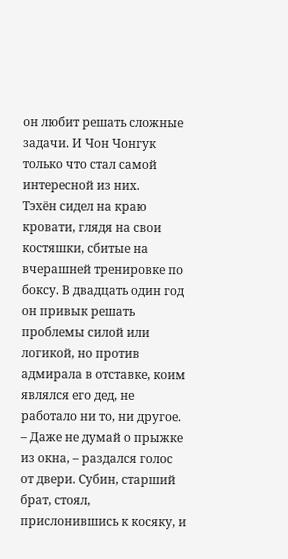он любит решать сложные задачи. И Чон Чонгук только что стал самой интересной из них.
Тэхён сидел на краю кровати, глядя на свои костяшки, сбитые на вчерашней тренировке по боксу. В двадцать один год он привык решать проблемы силой или логикой, но против адмирала в отставке, коим являлся его дед, не работало ни то, ни другое.
– Даже не думай о прыжке из окна, – раздался голос от двери. Субин, старший брат, стоял, прислонившись к косяку, и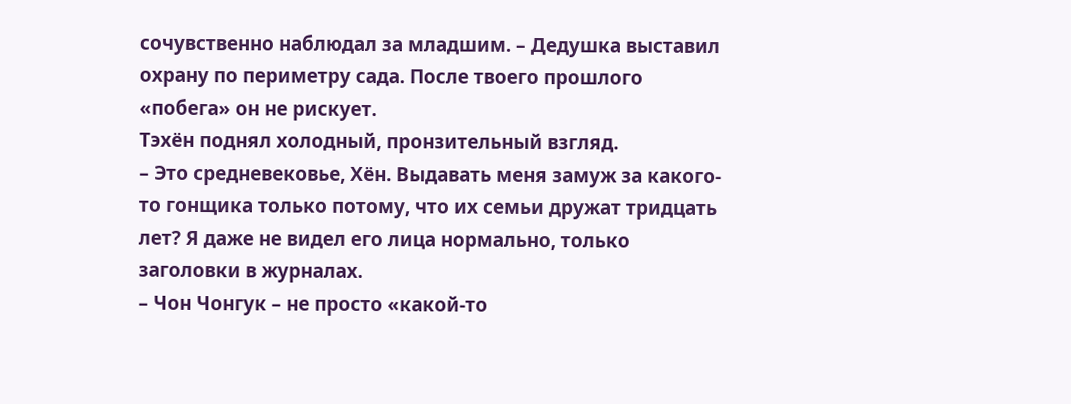сочувственно наблюдал за младшим. – Дедушка выставил охрану по периметру сада. После твоего прошлого «побега» он не рискует.
Тэхён поднял холодный, пронзительный взгляд.
– Это средневековье, Хён. Выдавать меня замуж за какого-то гонщика только потому, что их семьи дружат тридцать лет? Я даже не видел его лица нормально, только заголовки в журналах.
– Чон Чонгук – не просто «какой-то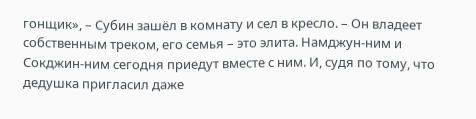гонщик», – Субин зашёл в комнату и сел в кресло. – Он владеет собственным треком, его семья – это элита. Намджун-ним и Сокджин-ним сегодня приедут вместе с ним. И, судя по тому, что дедушка пригласил даже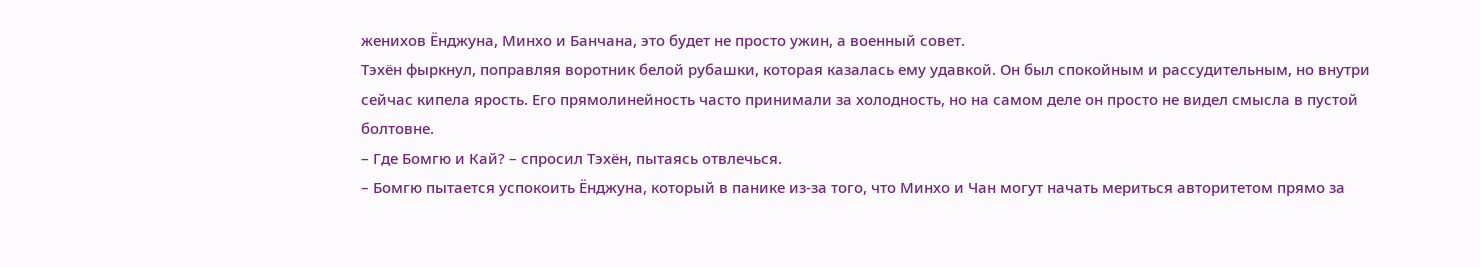женихов Ёнджуна, Минхо и Банчана, это будет не просто ужин, а военный совет.
Тэхён фыркнул, поправляя воротник белой рубашки, которая казалась ему удавкой. Он был спокойным и рассудительным, но внутри сейчас кипела ярость. Его прямолинейность часто принимали за холодность, но на самом деле он просто не видел смысла в пустой болтовне.
– Где Бомгю и Кай? – спросил Тэхён, пытаясь отвлечься.
– Бомгю пытается успокоить Ёнджуна, который в панике из-за того, что Минхо и Чан могут начать мериться авторитетом прямо за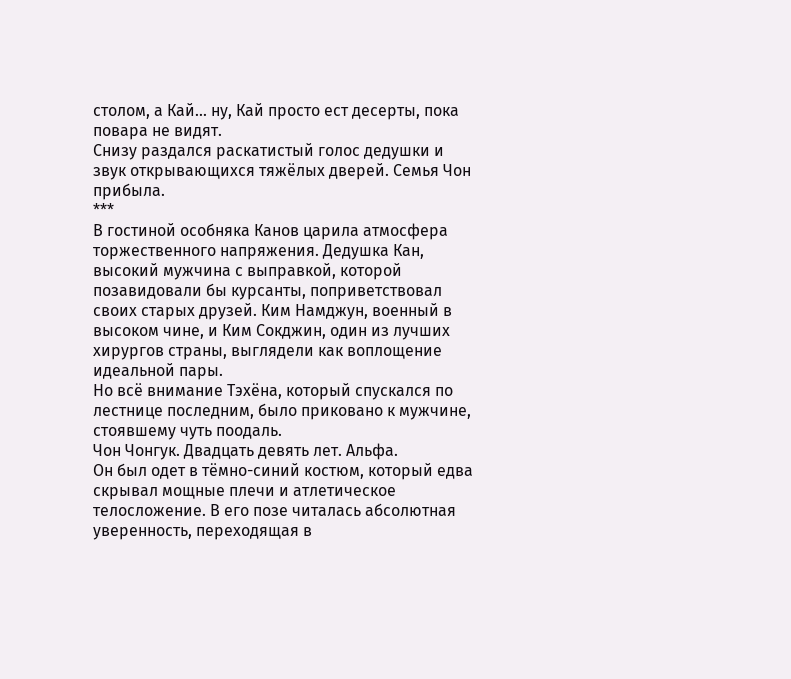столом, а Кай... ну, Кай просто ест десерты, пока повара не видят.
Снизу раздался раскатистый голос дедушки и звук открывающихся тяжёлых дверей. Семья Чон прибыла.
***
В гостиной особняка Канов царила атмосфера торжественного напряжения. Дедушка Кан, высокий мужчина с выправкой, которой позавидовали бы курсанты, поприветствовал своих старых друзей. Ким Намджун, военный в высоком чине, и Ким Сокджин, один из лучших хирургов страны, выглядели как воплощение идеальной пары.
Но всё внимание Тэхёна, который спускался по лестнице последним, было приковано к мужчине, стоявшему чуть поодаль.
Чон Чонгук. Двадцать девять лет. Альфа.
Он был одет в тёмно-синий костюм, который едва скрывал мощные плечи и атлетическое телосложение. В его позе читалась абсолютная уверенность, переходящая в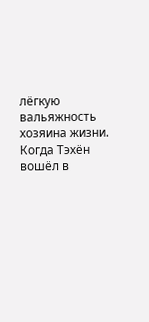лёгкую вальяжность хозяина жизни. Когда Тэхён вошёл в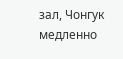зал, Чонгук медленно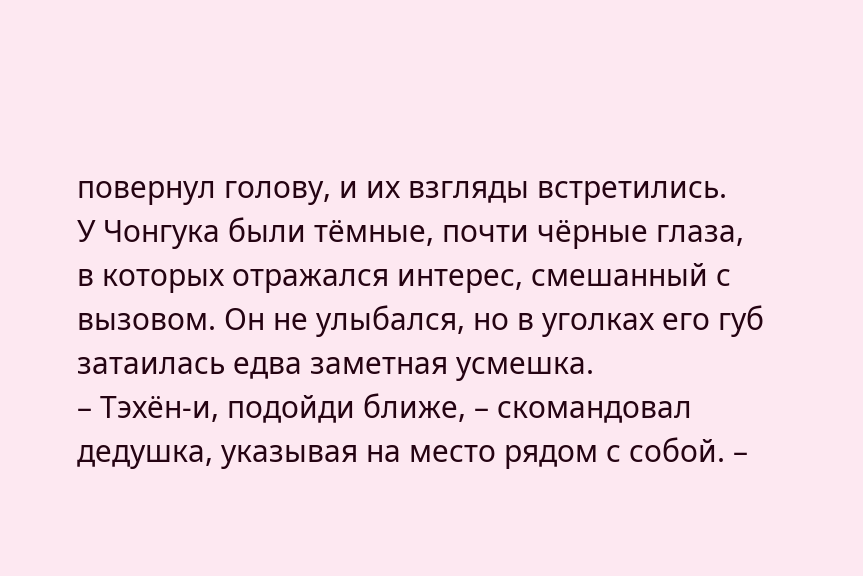повернул голову, и их взгляды встретились.
У Чонгука были тёмные, почти чёрные глаза, в которых отражался интерес, смешанный с вызовом. Он не улыбался, но в уголках его губ затаилась едва заметная усмешка.
– Тэхён-и, подойди ближе, – скомандовал дедушка, указывая на место рядом с собой. –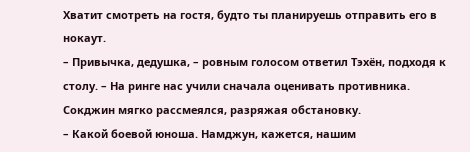Хватит смотреть на гостя, будто ты планируешь отправить его в нокаут.
– Привычка, дедушка, – ровным голосом ответил Тэхён, подходя к столу. – На ринге нас учили сначала оценивать противника.
Сокджин мягко рассмеялся, разряжая обстановку.
– Какой боевой юноша. Намджун, кажется, нашим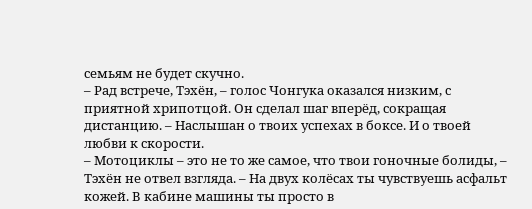семьям не будет скучно.
– Рад встрече, Тэхён, – голос Чонгука оказался низким, с приятной хрипотцой. Он сделал шаг вперёд, сокращая дистанцию. – Наслышан о твоих успехах в боксе. И о твоей любви к скорости.
– Мотоциклы – это не то же самое, что твои гоночные болиды, – Тэхён не отвел взгляда. – На двух колёсах ты чувствуешь асфальт кожей. В кабине машины ты просто в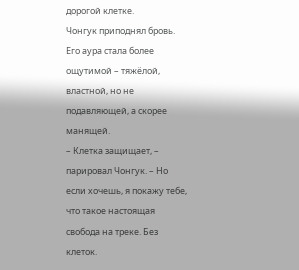дорогой клетке.
Чонгук приподнял бровь. Его аура стала более ощутимой – тяжёлой, властной, но не подавляющей, а скорее манящей.
– Клетка защищает, – парировал Чонгук. – Но если хочешь, я покажу тебе, что такое настоящая свобода на треке. Без клеток.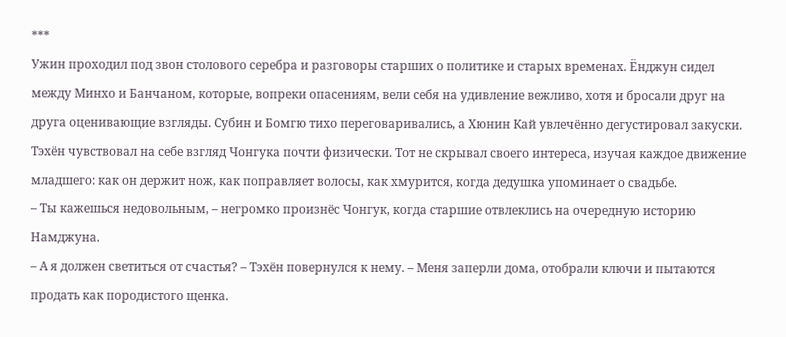***
Ужин проходил под звон столового серебра и разговоры старших о политике и старых временах. Ёнджун сидел между Минхо и Банчаном, которые, вопреки опасениям, вели себя на удивление вежливо, хотя и бросали друг на друга оценивающие взгляды. Субин и Бомгю тихо переговаривались, а Хюнин Кай увлечённо дегустировал закуски.
Тэхён чувствовал на себе взгляд Чонгука почти физически. Тот не скрывал своего интереса, изучая каждое движение младшего: как он держит нож, как поправляет волосы, как хмурится, когда дедушка упоминает о свадьбе.
– Ты кажешься недовольным, – негромко произнёс Чонгук, когда старшие отвлеклись на очередную историю Намджуна.
– А я должен светиться от счастья? – Тэхён повернулся к нему. – Меня заперли дома, отобрали ключи и пытаются продать как породистого щенка.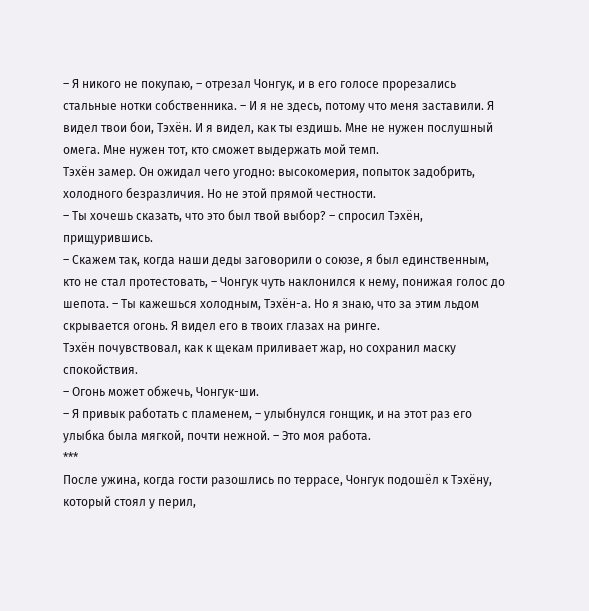– Я никого не покупаю, – отрезал Чонгук, и в его голосе прорезались стальные нотки собственника. – И я не здесь, потому что меня заставили. Я видел твои бои, Тэхён. И я видел, как ты ездишь. Мне не нужен послушный омега. Мне нужен тот, кто сможет выдержать мой темп.
Тэхён замер. Он ожидал чего угодно: высокомерия, попыток задобрить, холодного безразличия. Но не этой прямой честности.
– Ты хочешь сказать, что это был твой выбор? – спросил Тэхён, прищурившись.
– Скажем так, когда наши деды заговорили о союзе, я был единственным, кто не стал протестовать, – Чонгук чуть наклонился к нему, понижая голос до шепота. – Ты кажешься холодным, Тэхён-а. Но я знаю, что за этим льдом скрывается огонь. Я видел его в твоих глазах на ринге.
Тэхён почувствовал, как к щекам приливает жар, но сохранил маску спокойствия.
– Огонь может обжечь, Чонгук-ши.
– Я привык работать с пламенем, – улыбнулся гонщик, и на этот раз его улыбка была мягкой, почти нежной. – Это моя работа.
***
После ужина, когда гости разошлись по террасе, Чонгук подошёл к Тэхёну, который стоял у перил,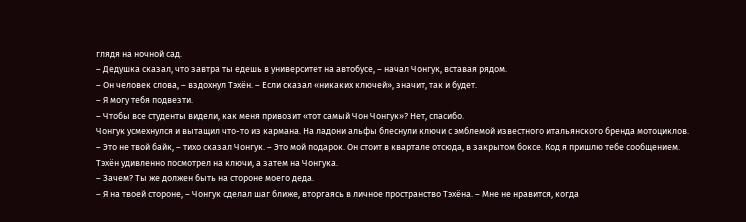глядя на ночной сад.
– Дедушка сказал, что завтра ты едешь в университет на автобусе, – начал Чонгук, вставая рядом.
– Он человек слова, – вздохнул Тэхён. – Если сказал «никаких ключей», значит, так и будет.
– Я могу тебя подвезти.
– Чтобы все студенты видели, как меня привозит «тот самый Чон Чонгук»? Нет, спасибо.
Чонгук усмехнулся и вытащил что-то из кармана. На ладони альфы блеснули ключи с эмблемой известного итальянского бренда мотоциклов.
– Это не твой байк, – тихо сказал Чонгук. – Это мой подарок. Он стоит в квартале отсюда, в закрытом боксе. Код я пришлю тебе сообщением.
Тэхён удивленно посмотрел на ключи, а затем на Чонгука.
– Зачем? Ты же должен быть на стороне моего деда.
– Я на твоей стороне, – Чонгук сделал шаг ближе, вторгаясь в личное пространство Тэхёна. – Мне не нравится, когда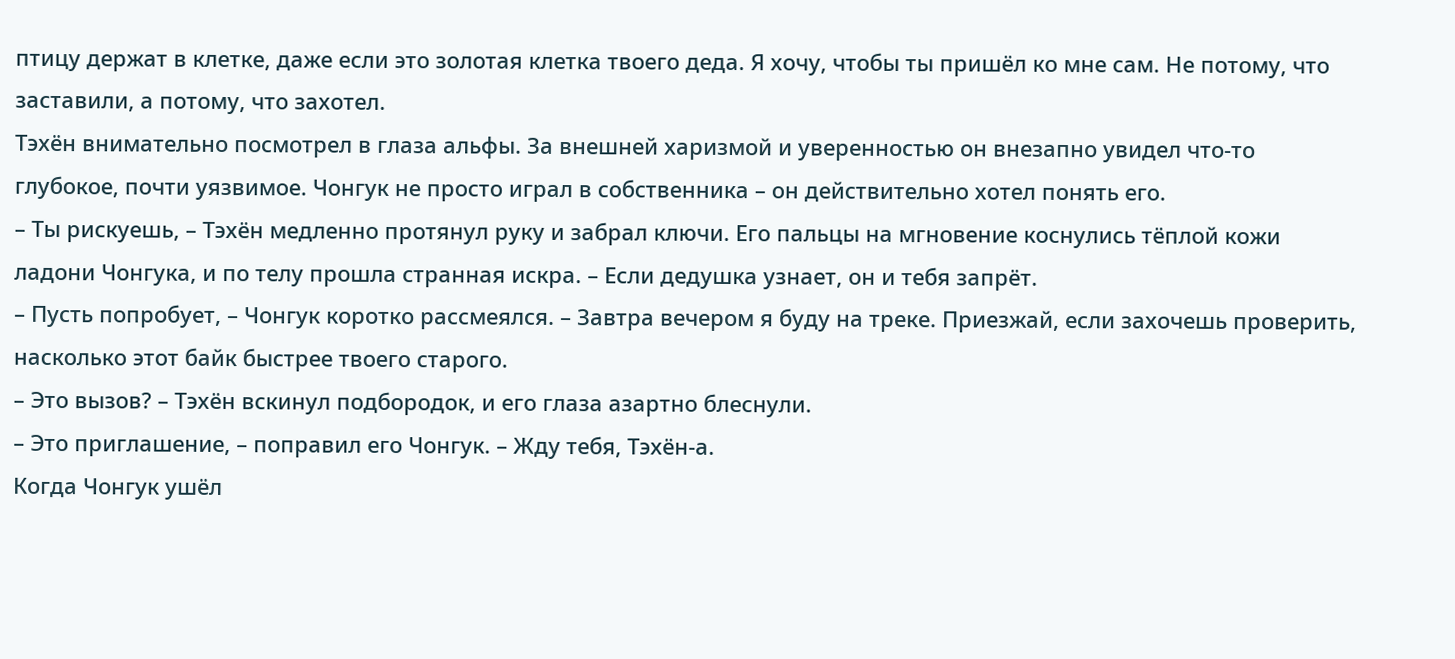птицу держат в клетке, даже если это золотая клетка твоего деда. Я хочу, чтобы ты пришёл ко мне сам. Не потому, что заставили, а потому, что захотел.
Тэхён внимательно посмотрел в глаза альфы. За внешней харизмой и уверенностью он внезапно увидел что-то глубокое, почти уязвимое. Чонгук не просто играл в собственника – он действительно хотел понять его.
– Ты рискуешь, – Тэхён медленно протянул руку и забрал ключи. Его пальцы на мгновение коснулись тёплой кожи ладони Чонгука, и по телу прошла странная искра. – Если дедушка узнает, он и тебя запрёт.
– Пусть попробует, – Чонгук коротко рассмеялся. – Завтра вечером я буду на треке. Приезжай, если захочешь проверить, насколько этот байк быстрее твоего старого.
– Это вызов? – Тэхён вскинул подбородок, и его глаза азартно блеснули.
– Это приглашение, – поправил его Чонгук. – Жду тебя, Тэхён-а.
Когда Чонгук ушёл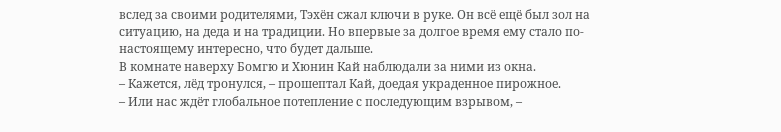вслед за своими родителями, Тэхён сжал ключи в руке. Он всё ещё был зол на ситуацию, на деда и на традиции. Но впервые за долгое время ему стало по-настоящему интересно, что будет дальше.
В комнате наверху Бомгю и Хюнин Кай наблюдали за ними из окна.
– Кажется, лёд тронулся, – прошептал Кай, доедая украденное пирожное.
– Или нас ждёт глобальное потепление с последующим взрывом, –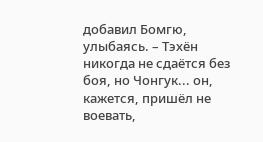добавил Бомгю, улыбаясь. – Тэхён никогда не сдаётся без боя, но Чонгук... он, кажется, пришёл не воевать,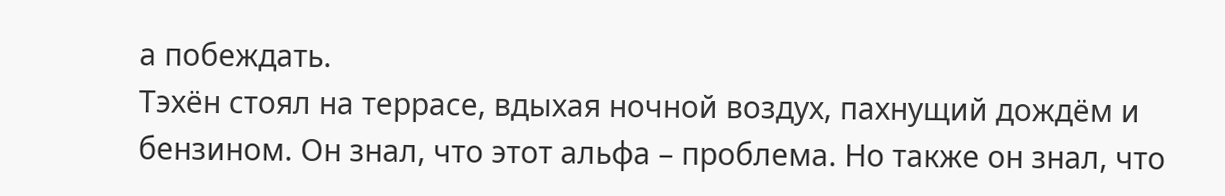а побеждать.
Тэхён стоял на террасе, вдыхая ночной воздух, пахнущий дождём и бензином. Он знал, что этот альфа – проблема. Но также он знал, что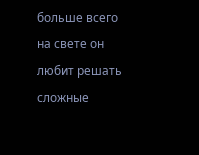больше всего на свете он любит решать сложные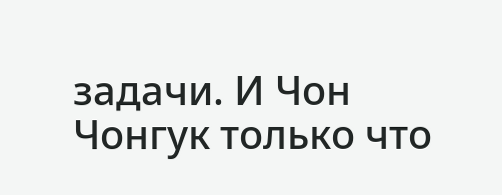задачи. И Чон Чонгук только что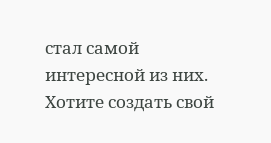стал самой интересной из них.
Хотите создать свой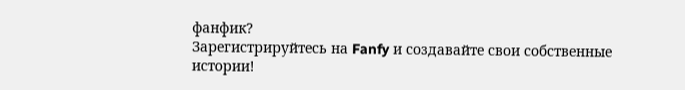фанфик?
Зарегистрируйтесь на Fanfy и создавайте свои собственные истории!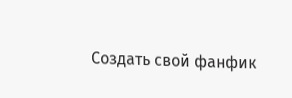Создать свой фанфик